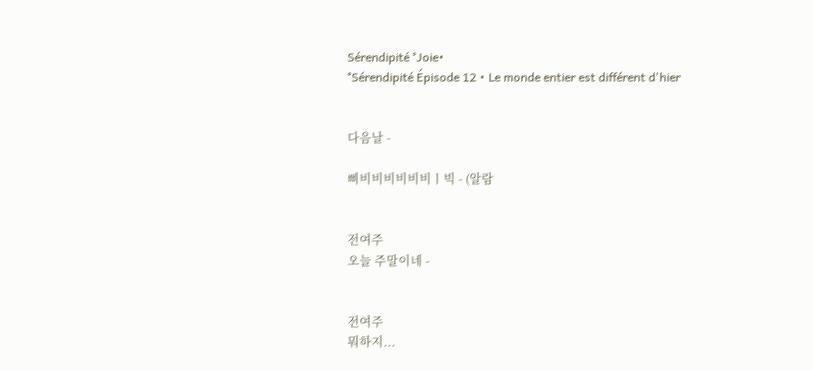Sérendipité °Joie•
°Sérendipité Épisode 12 • Le monde entier est différent d'hier


다음날 -

삐비비비비비비ㅣ빅 - (알람


전여주
오늘 주말이네 -


전여주
뭐하지...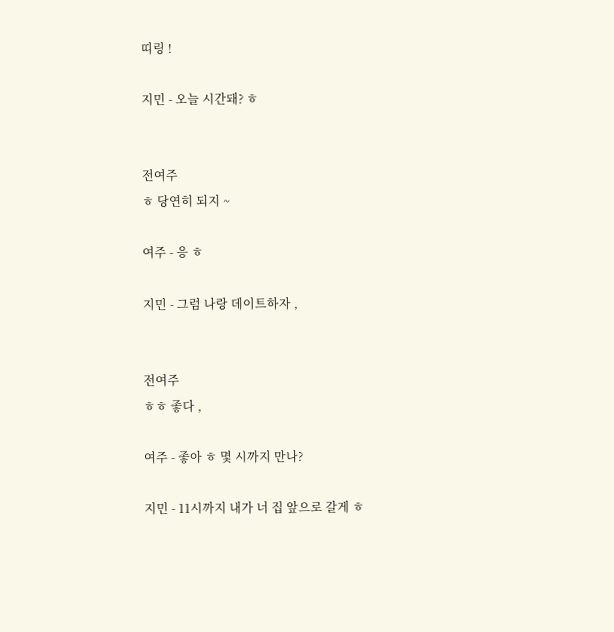띠링 !

지민 - 오늘 시간돼? ㅎ


전여주
ㅎ 당연히 되지 ~

여주 - 응 ㅎ

지민 - 그럼 나랑 데이트하자 ,


전여주
ㅎㅎ 좋다 ,

여주 - 좋아 ㅎ 몇 시까지 만나?

지민 - 11시까지 내가 너 집 앞으로 갈게 ㅎ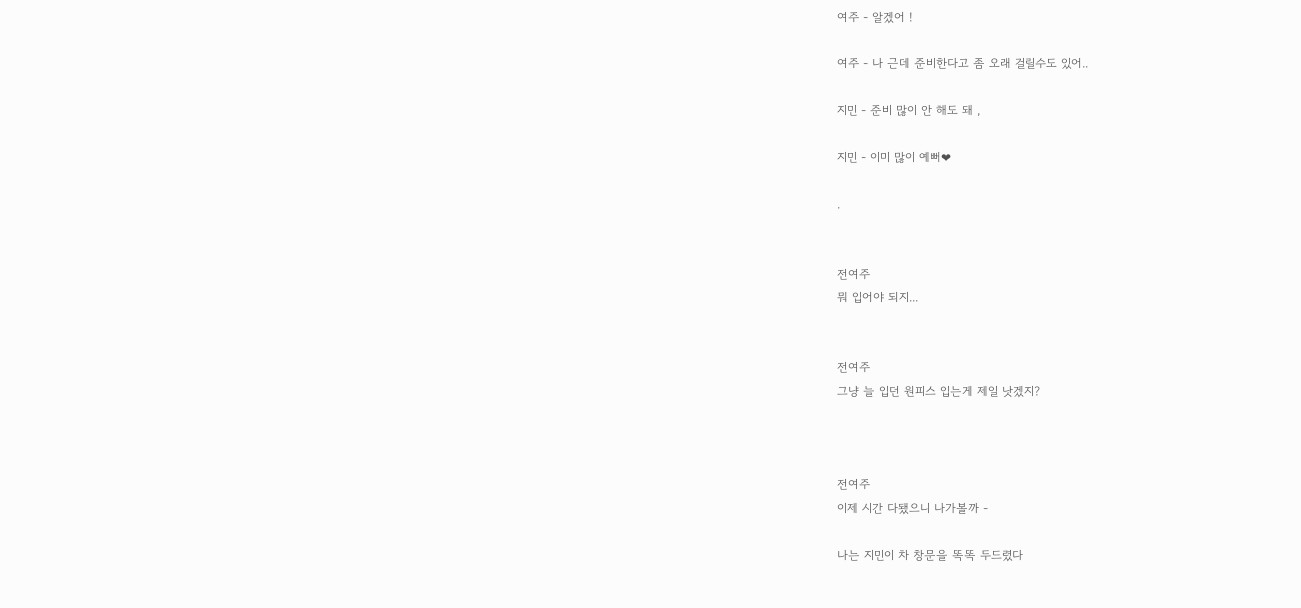여주 - 알겠어 !

여주 - 나 근데 준비한다고 좀 오래 걸릴수도 있어..

지민 - 준비 많이 안 해도 돼 ,

지민 - 이미 많이 예뻐❤

.


전여주
뭐 입어야 되지...


전여주
그냥 늘 입던 원피스 입는게 제일 낫겠지?



전여주
이제 시간 다됐으니 나가볼까 -

나는 지민이 차 창문을 똑똑 두드렸다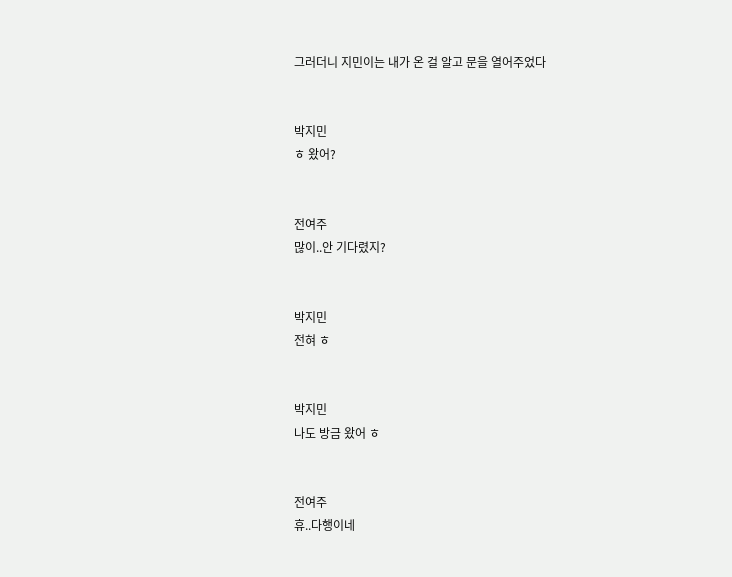그러더니 지민이는 내가 온 걸 알고 문을 열어주었다


박지민
ㅎ 왔어?


전여주
많이..안 기다렸지?


박지민
전혀 ㅎ


박지민
나도 방금 왔어 ㅎ


전여주
휴..다행이네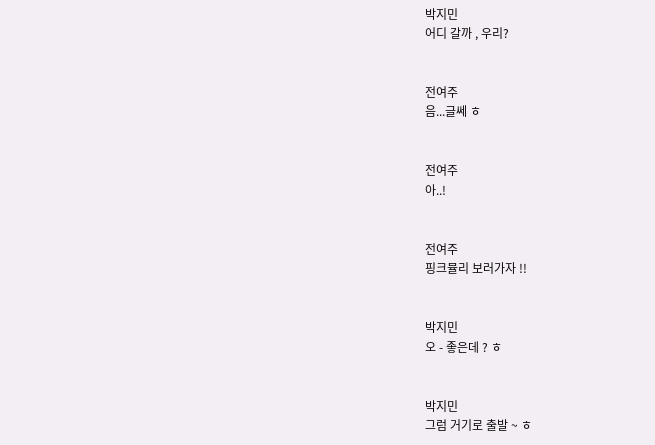박지민
어디 갈까 , 우리?


전여주
음...글쎄 ㅎ


전여주
아..!


전여주
핑크뮬리 보러가자 !!


박지민
오 - 좋은데 ? ㅎ


박지민
그럼 거기로 출발 ~ ㅎ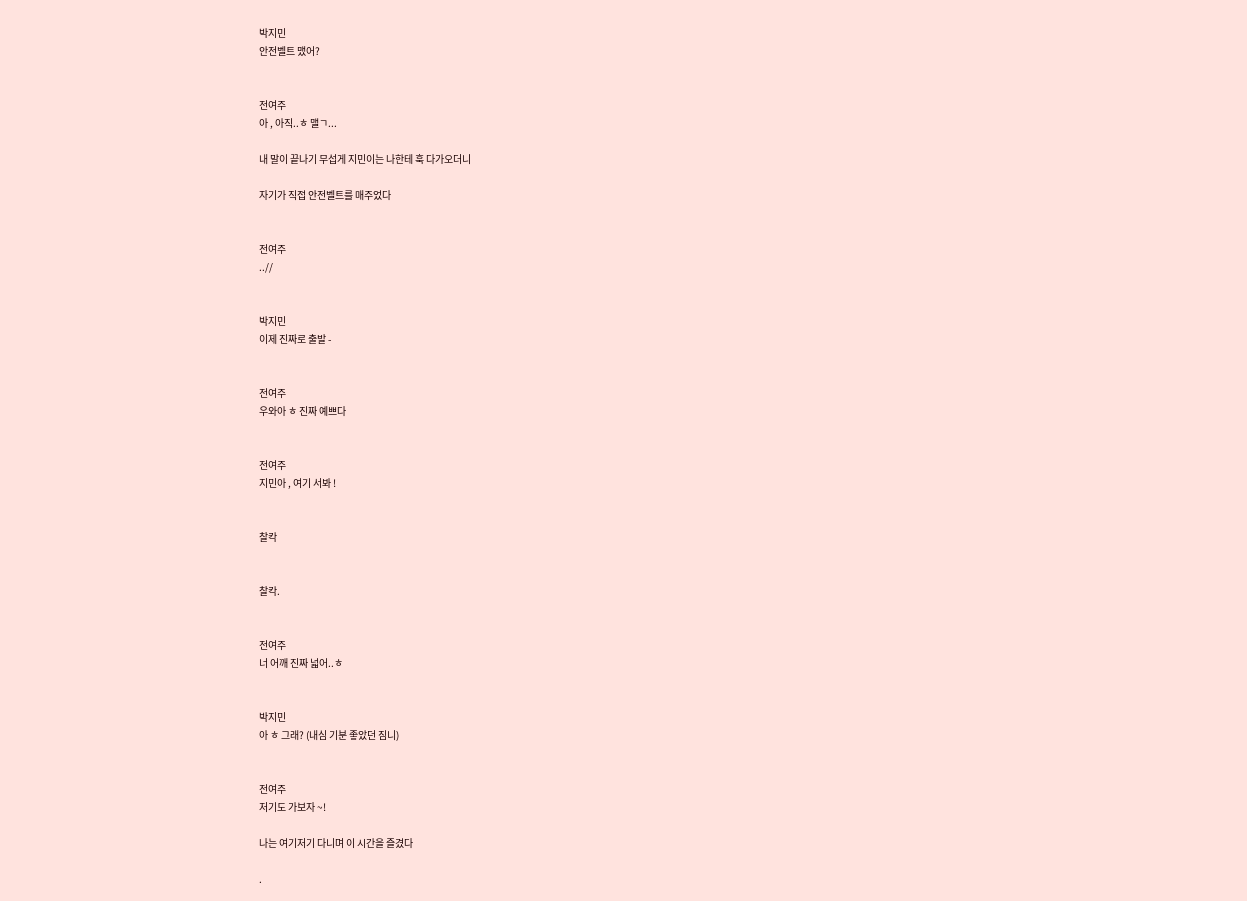박지민
안전벨트 맸어?


전여주
아 , 아직..ㅎ 맬ㄱ...

내 말이 끝나기 무섭게 지민이는 나한테 훅 다가오더니

자기가 직접 안전벨트를 매주었다


전여주
..//


박지민
이제 진짜로 출발 -


전여주
우와아 ㅎ 진짜 예쁘다


전여주
지민아 , 여기 서봐 !


찰칵


찰칵.


전여주
너 어깨 진짜 넓어..ㅎ


박지민
아 ㅎ 그래? (내심 기분 좋았던 짐니)


전여주
저기도 가보자 ~!

나는 여기저기 다니며 이 시간을 즐겼다

.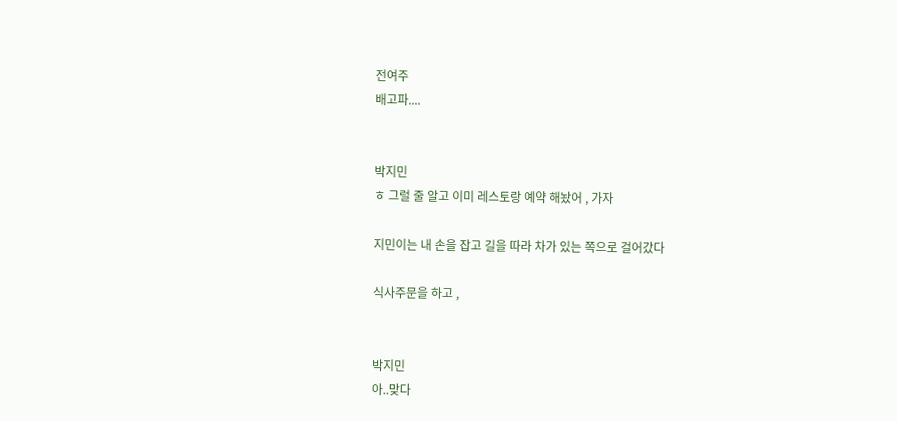전여주
배고파....


박지민
ㅎ 그럴 줄 알고 이미 레스토랑 예약 해놨어 , 가자

지민이는 내 손을 잡고 길을 따라 차가 있는 쪽으로 걸어갔다

식사주문을 하고 ,


박지민
아..맞다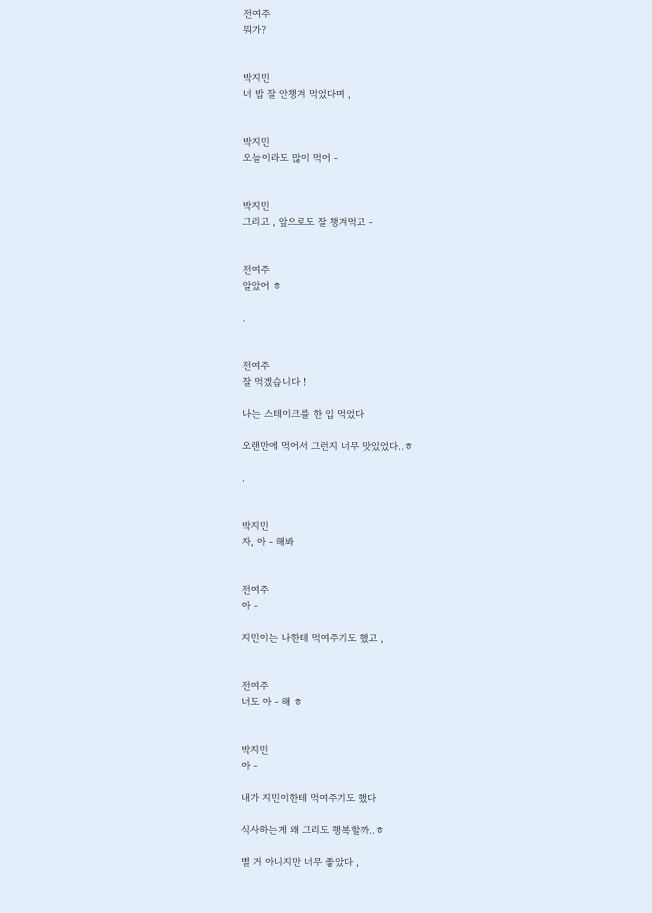전여주
뭐가?


박지민
너 밥 잘 안챙겨 먹었다며 ,


박지민
오늘이라도 많이 먹어 -


박지민
그리고 , 앞으로도 잘 챙겨먹고 -


전여주
알았어 ㅎ

.


전여주
잘 먹겠습니다 !

나는 스테이크를 한 입 먹었다

오랜만에 먹어서 그런지 너무 맛있었다..ㅎ

.


박지민
자, 아 - 해봐


전여주
아 -

지민이는 나한테 먹여주기도 했고 ,


전여주
너도 아 - 해 ㅎ


박지민
아 -

내가 지민이한테 먹여주기도 했다

식사하는게 왜 그리도 행복할까..ㅎ

별 거 아니지만 너무 좋았다 ,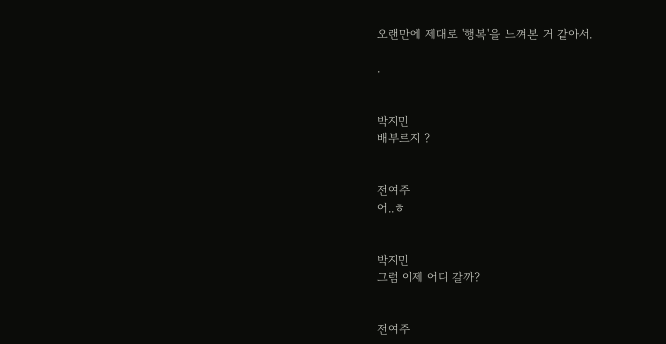오랜만에 제대로 '행복'을 느껴본 거 같아서.

.


박지민
배부르지 ?


전여주
어..ㅎ


박지민
그럼 이제 어디 갈까?


전여주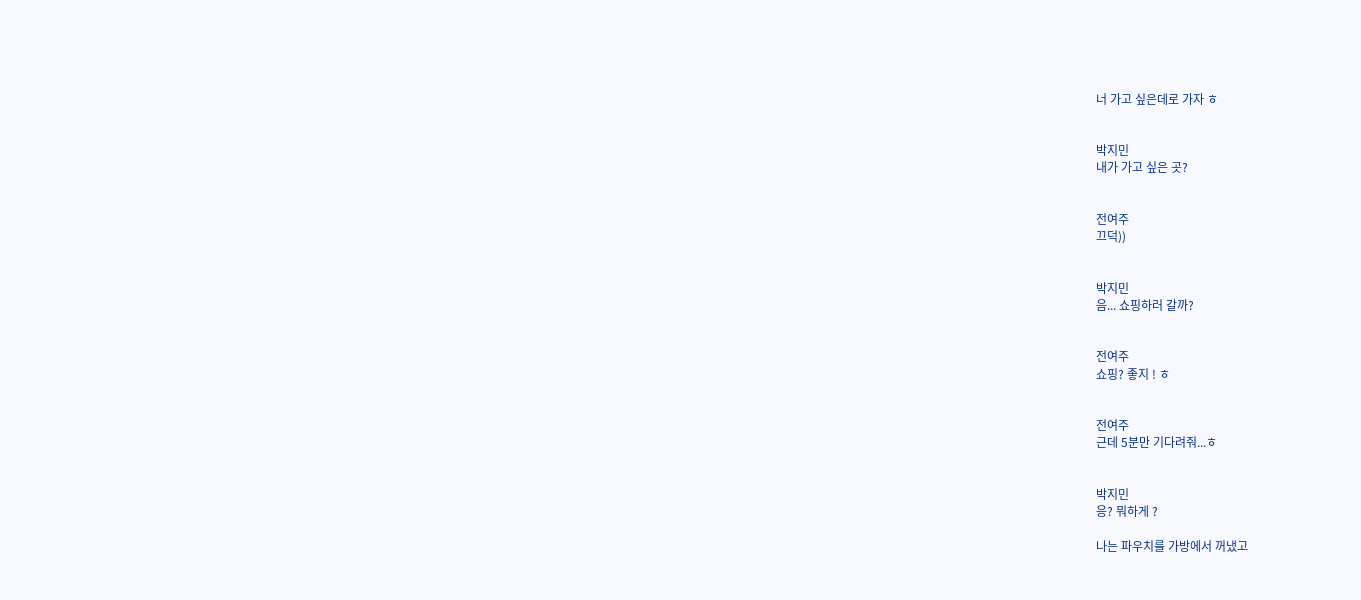너 가고 싶은데로 가자 ㅎ


박지민
내가 가고 싶은 곳?


전여주
끄덕))


박지민
음... 쇼핑하러 갈까?


전여주
쇼핑? 좋지 ! ㅎ


전여주
근데 5분만 기다려줘...ㅎ


박지민
응? 뭐하게 ?

나는 파우치를 가방에서 꺼냈고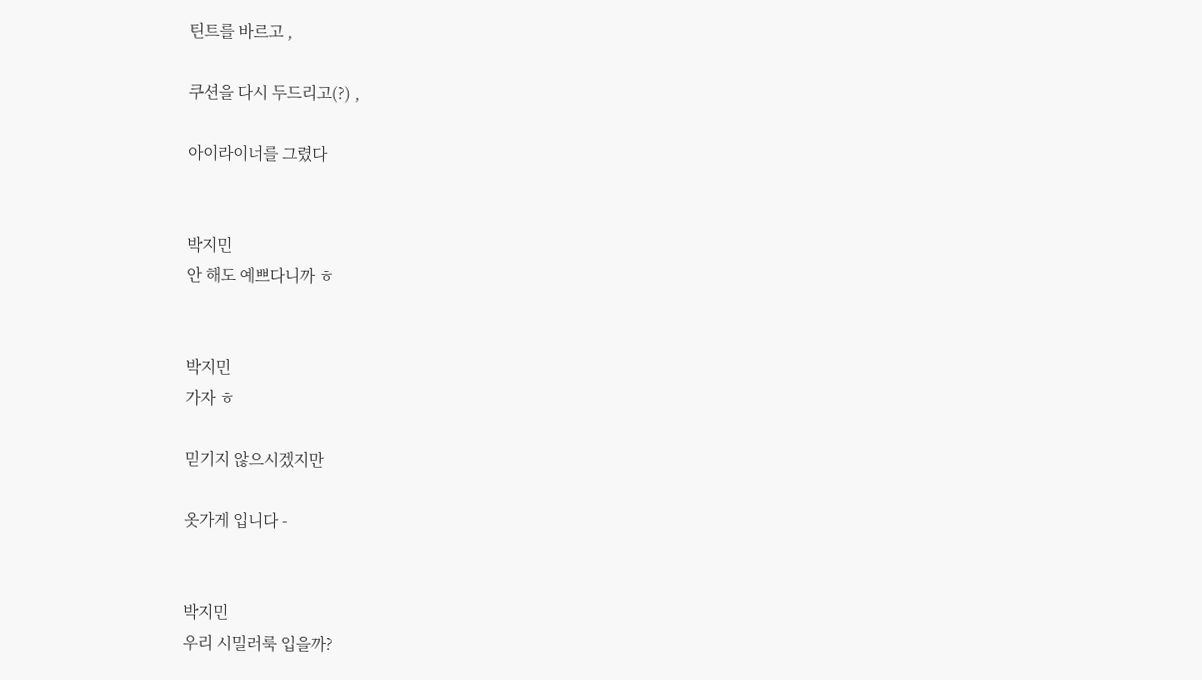틴트를 바르고 ,

쿠션을 다시 두드리고(?) ,

아이라이너를 그렸다


박지민
안 해도 예쁘다니까 ㅎ


박지민
가자 ㅎ

믿기지 않으시겠지만

옷가게 입니다 -


박지민
우리 시밀러룩 입을까?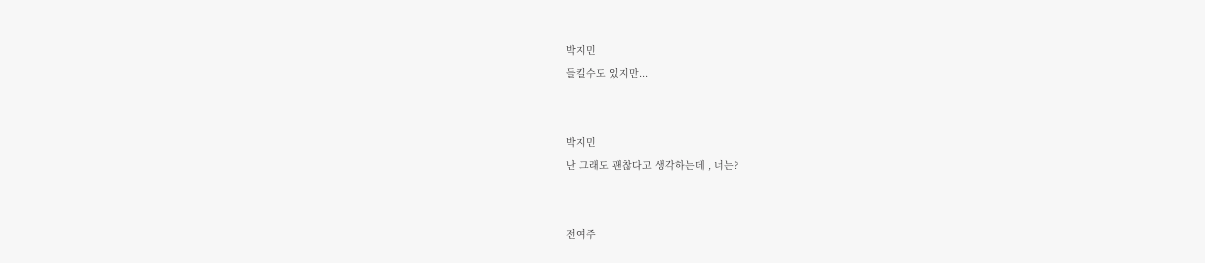박지민
들킬수도 있지만...


박지민
난 그래도 괜찮다고 생각하는데 , 너는?


전여주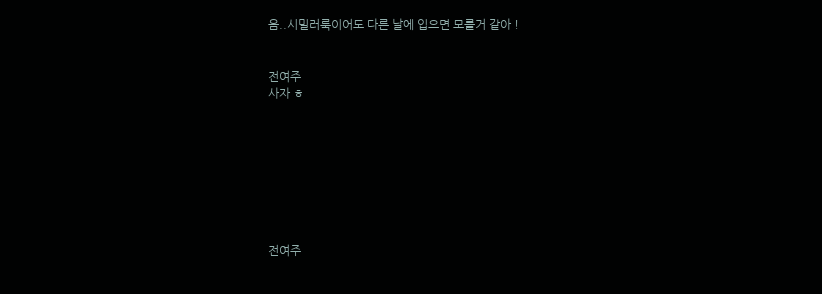음..시밀러룩이어도 다른 날에 입으면 모를거 같아 !


전여주
사자 ㅎ








전여주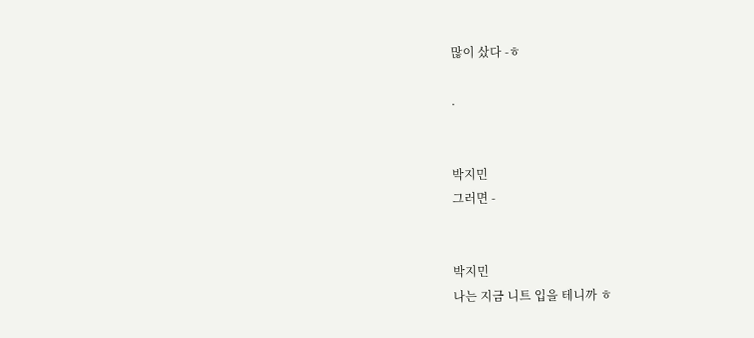많이 샀다 -ㅎ

.


박지민
그러면 -


박지민
나는 지금 니트 입을 테니까 ㅎ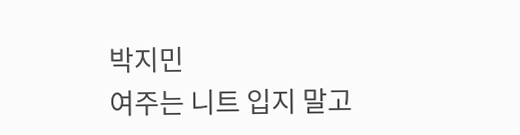박지민
여주는 니트 입지 말고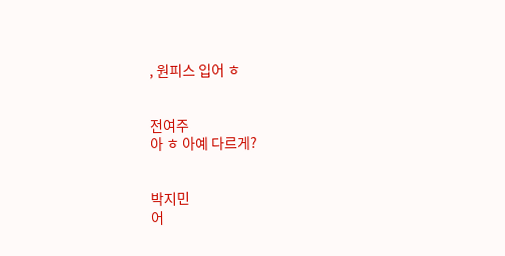, 원피스 입어 ㅎ


전여주
아 ㅎ 아예 다르게?


박지민
어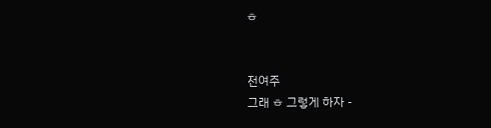ㅎ


전여주
그래 ㅎ 그렇게 하자 -